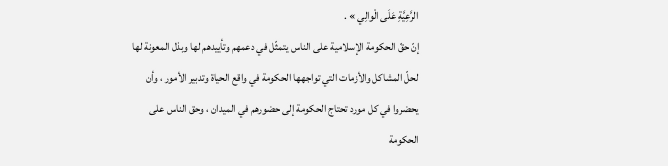الرَّعِيَّةِ عَلَى الْوالِي » .
إنّ حقّ الحكومة الإسلامية على الناس يتمثّل في دعمهم وتأييدهم لها وبذل المعونة لها لحلّ المشاكل والأزمات التي تواجهها الحكومة في واقع الحياة وتدبير الأمور ، وأن يحضروا في كل مورد تحتاج الحكومة إلى حضورهم في الميدان ، وحق الناس على الحكومة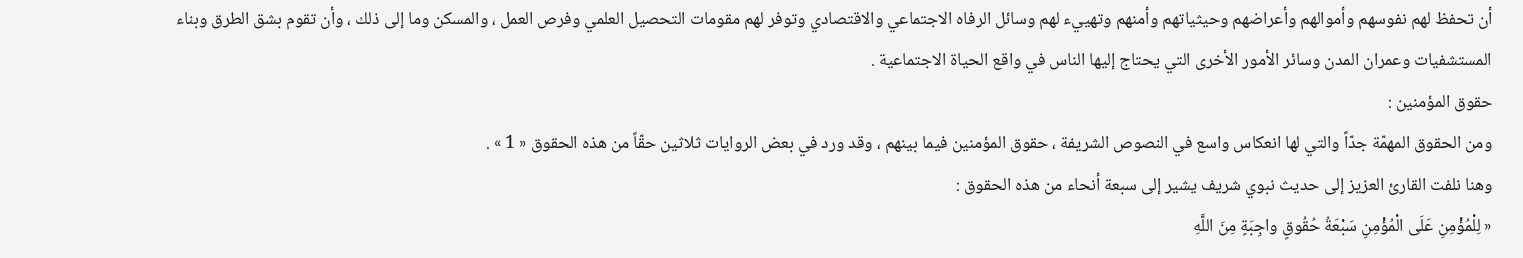أن تحفظ لهم نفوسهم وأموالهم وأعراضهم وحيثياتهم وأمنهم وتهييء لهم وسائل الرفاه الاجتماعي والاقتصادي وتوفر لهم مقومات التحصيل العلمي وفرص العمل ، والمسكن وما إلى ذلك ، وأن تقوم بشق الطرق وبناء المستشفيات وعمران المدن وسائر الأمور الأخرى التي يحتاج إليها الناس في واقع الحياة الاجتماعية .
حقوق المؤمنين :
ومن الحقوق المهمّة جدّاً والتي لها انعكاس واسع في النصوص الشريفة ، حقوق المؤمنين فيما بينهم ، وقد ورد في بعض الروايات ثلاثين حقّاً من هذه الحقوق « 1 » .
وهنا نلفت القارئ العزيز إلى حديث نبوي شريف يشير إلى سبعة أنحاء من هذه الحقوق :
« لِلْمُؤْمِنِ عَلَى الْمُؤْمِنِ سَبْعَةُ حُقُوقٍ واجِبَةٍ مِنَ اللَّهِ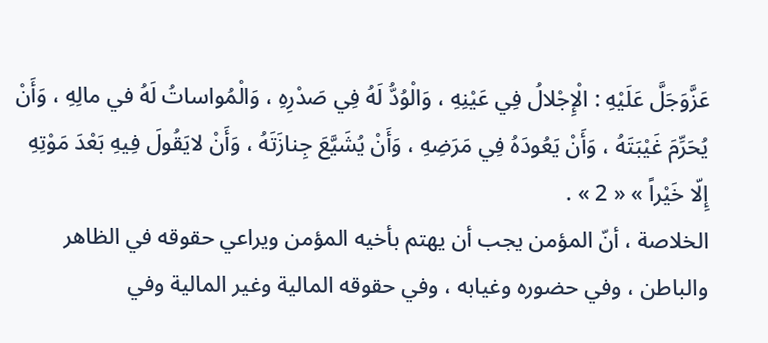عَزَّوَجَلَّ عَلَيْهِ : الْإِجْلالُ فِي عَيْنِهِ ، وَالْوُدُّ لَهُ فِي صَدْرِهِ ، وَالْمُواساتُ لَهُ في مالِهِ ، وَأَنْ يُحَرِّمَ غَيْبَتَهُ ، وَأَنْ يَعُودَهُ فِي مَرَضِهِ ، وَأَنْ يُشَيَّعَ جِنازَتَهُ ، وَأَنْ لايَقُولَ فِيهِ بَعْدَ مَوْتِهِ إِلّا خَيْراً » « 2 » .
الخلاصة ، أنّ المؤمن يجب أن يهتم بأخيه المؤمن ويراعي حقوقه في الظاهر والباطن ، وفي حضوره وغيابه ، وفي حقوقه المالية وغير المالية وفي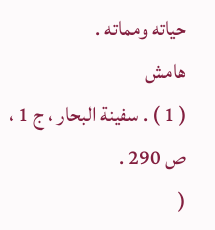حياته ومماته .
هامش
( 1 ) . سفينة البحار ، ج 1 ، ص 290 .
(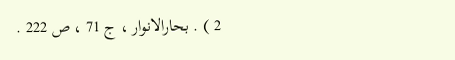2 ) . بحارالانوار ، ج 71 ، ص 222 .